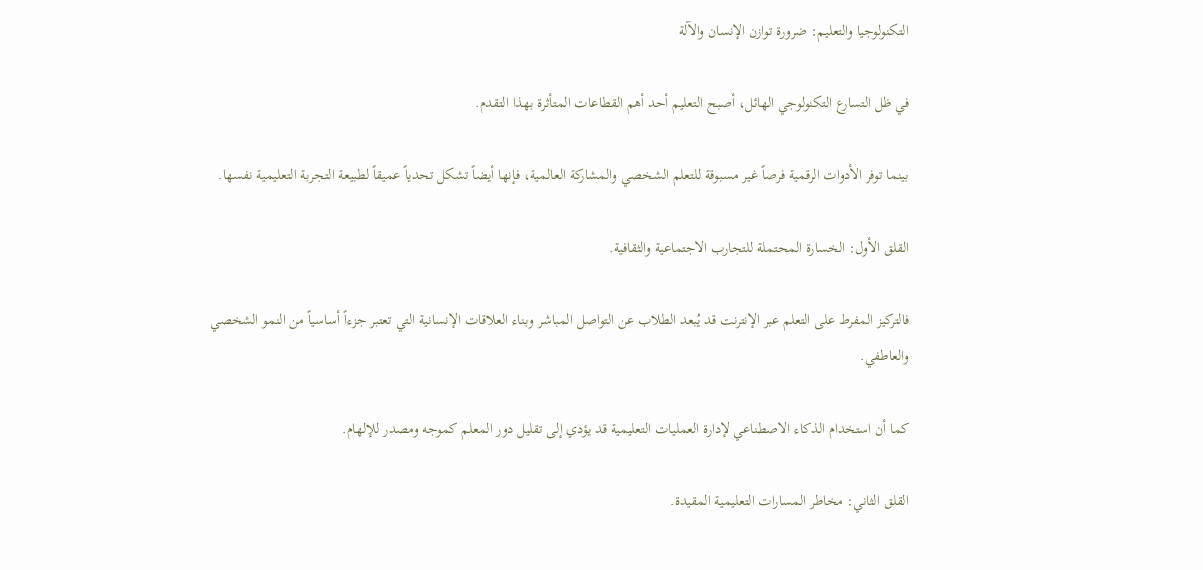التكنولوجيا والتعليم: ضرورة توازن الإنسان والآلة

في ظل التسارع التكنولوجي الهائل، أصبح التعليم أحد أهم القطاعات المتأثرة بهذا التقدم.

بينما توفر الأدوات الرقمية فرصاً غير مسبوقة للتعلم الشخصي والمشاركة العالمية، فإنها أيضاً تشكل تحدياً عميقاً لطبيعة التجربة التعليمية نفسها.

القلق الأول: الخسارة المحتملة للتجارب الاجتماعية والثقافية.

فالتركيز المفرط على التعلم عبر الإنترنت قد يُبعد الطلاب عن التواصل المباشر وبناء العلاقات الإنسانية التي تعتبر جزءاً أساسياً من النمو الشخصي والعاطفي.

كما أن استخدام الذكاء الاصطناعي لإدارة العمليات التعليمية قد يؤدي إلى تقليل دور المعلم كموجه ومصدر للإلهام.

القلق الثاني: مخاطر المسارات التعليمية المقيدة.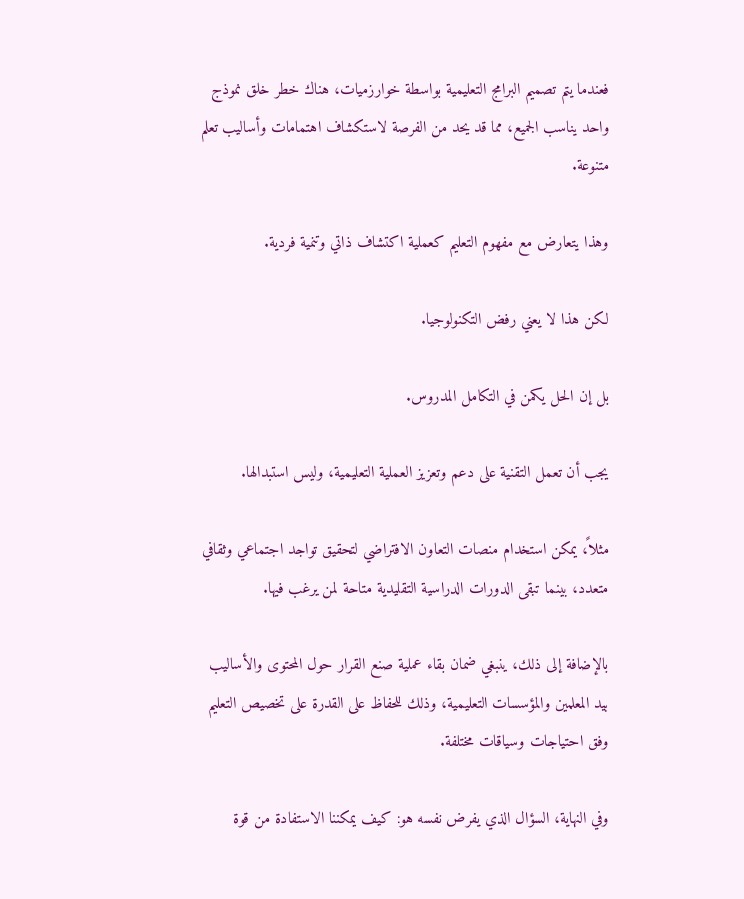فعندما يتم تصميم البرامج التعليمية بواسطة خوارزميات، هناك خطر خلق نموذج واحد يناسب الجميع، مما قد يحد من الفرصة لاستكشاف اهتمامات وأساليب تعلم متنوعة.

وهذا يتعارض مع مفهوم التعليم كعملية اكتشاف ذاتي وتنمية فردية.

لكن هذا لا يعني رفض التكنولوجيا.

بل إن الحل يكمن في التكامل المدروس.

يجب أن تعمل التقنية على دعم وتعزيز العملية التعليمية، وليس استبدالها.

مثلاً، يمكن استخدام منصات التعاون الافتراضي لتحقيق تواجد اجتماعي وثقافي متعدد، بينما تبقى الدورات الدراسية التقليدية متاحة لمن يرغب فيها.

بالإضافة إلى ذلك، ينبغي ضمان بقاء عملية صنع القرار حول المحتوى والأساليب بيد المعلمين والمؤسسات التعليمية، وذلك للحفاظ على القدرة على تخصيص التعليم وفق احتياجات وسياقات مختلفة.

وفي النهاية، السؤال الذي يفرض نفسه هو: كيف يمكننا الاستفادة من قوة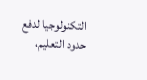التكنولوجيا لدفع حدود التعليم،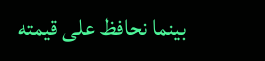بينما نحافظ على قيمته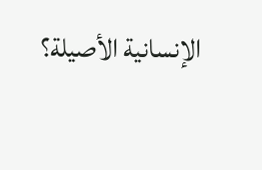الإنسانية الأصيلة؟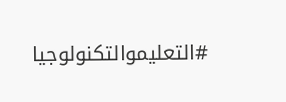#التعليموالتكنولوجيا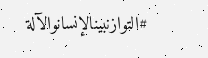#التوازنبينالإنسانوالآلة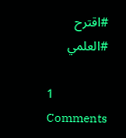#اقترح #العلمي

1 Comments